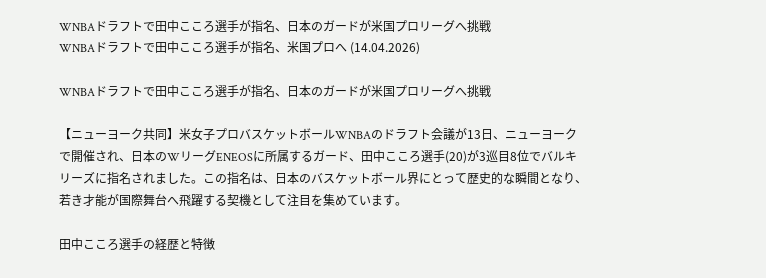WNBAドラフトで田中こころ選手が指名、日本のガードが米国プロリーグへ挑戦
WNBAドラフトで田中こころ選手が指名、米国プロへ (14.04.2026)

WNBAドラフトで田中こころ選手が指名、日本のガードが米国プロリーグへ挑戦

【ニューヨーク共同】米女子プロバスケットボールWNBAのドラフト会議が13日、ニューヨークで開催され、日本のWリーグENEOSに所属するガード、田中こころ選手(20)が3巡目8位でバルキリーズに指名されました。この指名は、日本のバスケットボール界にとって歴史的な瞬間となり、若き才能が国際舞台へ飛躍する契機として注目を集めています。

田中こころ選手の経歴と特徴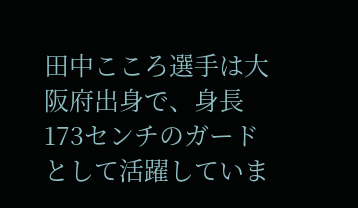田中こころ選手は大阪府出身で、身長173センチのガードとして活躍していま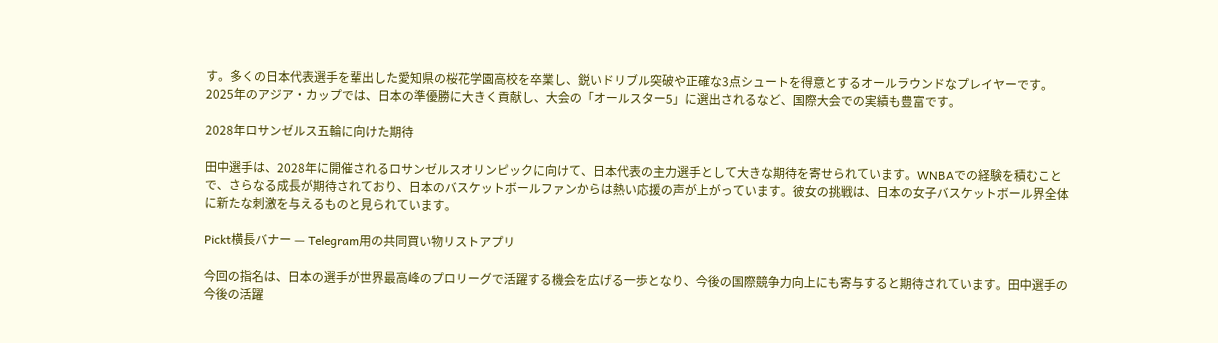す。多くの日本代表選手を輩出した愛知県の桜花学園高校を卒業し、鋭いドリブル突破や正確な3点シュートを得意とするオールラウンドなプレイヤーです。2025年のアジア・カップでは、日本の準優勝に大きく貢献し、大会の「オールスター5」に選出されるなど、国際大会での実績も豊富です。

2028年ロサンゼルス五輪に向けた期待

田中選手は、2028年に開催されるロサンゼルスオリンピックに向けて、日本代表の主力選手として大きな期待を寄せられています。WNBAでの経験を積むことで、さらなる成長が期待されており、日本のバスケットボールファンからは熱い応援の声が上がっています。彼女の挑戦は、日本の女子バスケットボール界全体に新たな刺激を与えるものと見られています。

Pickt横長バナー — Telegram用の共同買い物リストアプリ

今回の指名は、日本の選手が世界最高峰のプロリーグで活躍する機会を広げる一歩となり、今後の国際競争力向上にも寄与すると期待されています。田中選手の今後の活躍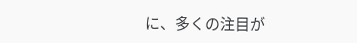に、多くの注目が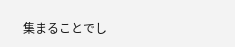集まることでし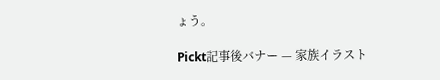ょう。

Pickt記事後バナー — 家族イラスト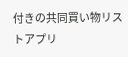付きの共同買い物リストアプリ